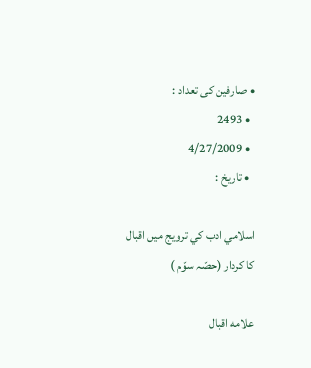• صارفین کی تعداد :
  • 2493
  • 4/27/2009
  • تاريخ :

اسلامي ادب كي ترويج ميں اقبال كا كردار (حصّہ سوّم )

علامه اقبال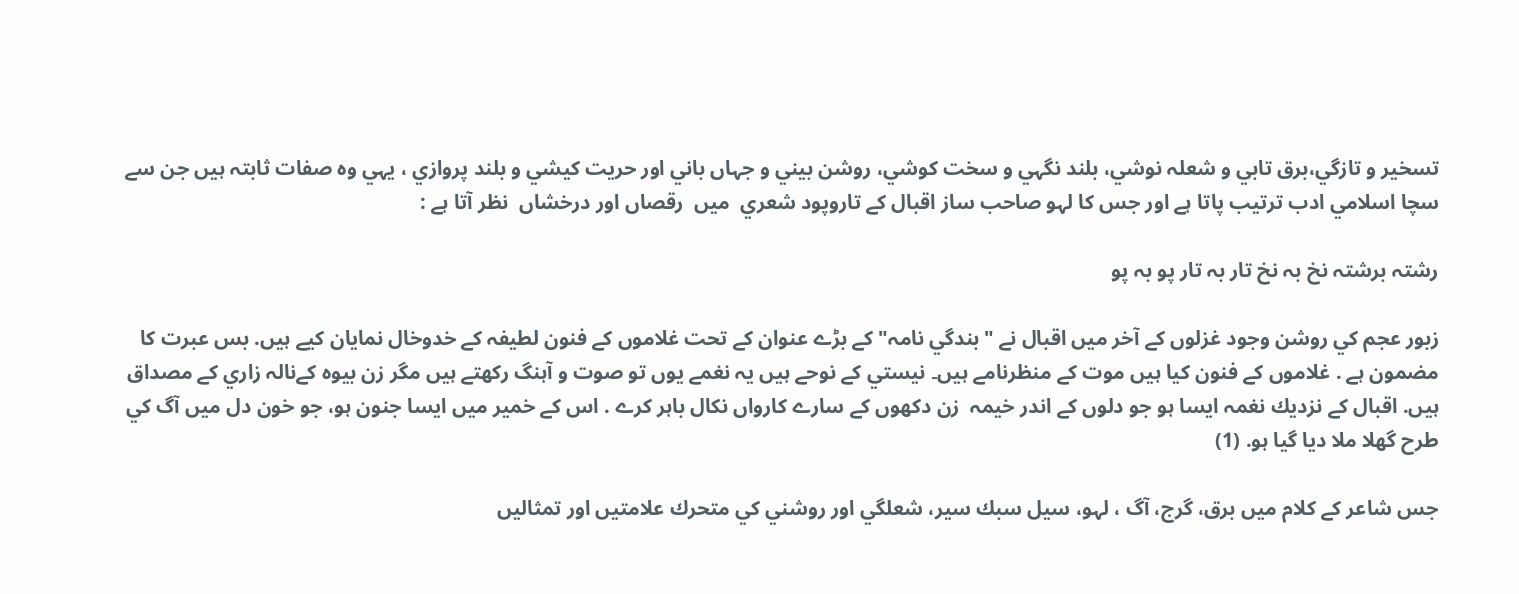تسخير و تازگي،‌برق تابي و شعلہ نوشي، بلند نگہي و سخت كوشي، روشن بيني و جہاں باني اور حريت كيشي و بلند پروازي ، يہي وہ صفات ثابتہ ہيں جن سے سچا اسلامي ادب ترتيب پاتا ہے اور جس كا لہو صاحب ساز اقبال كے تاروپود شعري  ميں  رقصاں اور درخشاں  نظر آتا ہے :

رشتہ برشتہ نخ بہ نخ تار بہ تار پو بہ پو

زبور عجم كي روشن وجود غزلوں كے آخر ميں اقبال نے "بندگي نامہ" كے بڑے عنوان كے تحت غلاموں كے فنون لطيفہ كے خدوخال نمايان كيے ہيں. بس عبرت كا مضمون ہے . غلاموں كے فنون كيا ہيں موت كے منظرنامے ہيں۔ نيستي كے نوحے ہيں يہ نغمے يوں تو صوت و آہنگ ركھتے ہيں مگر زن بيوہ كےنالہ زاري كے مصداق ہيں. اقبال كے نزديك نغمہ ايسا ہو جو دلوں كے اندر خيمہ  زن دكھوں كے سارے كارواں نكال باہر كرے . اس كے خمير ميں ايسا جنون ہو، جو خون دل ميں آگ كي طرح گھلا ملا ديا گيا ہو. (1)

جس شاعر كے كلام ميں برق، گرج، آگ ، لہو، سيل سبك سير، شعلگي اور روشني كي متحرك علامتيں اور تمثاليں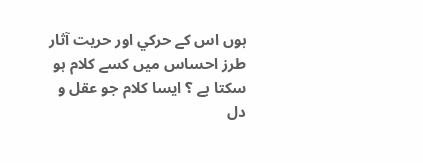ہوں اس كے حركي اور حريت آثار طرز احساس ميں كسے كلام ہو سكتا ہے ؟ ايسا كلام جو عقل و دل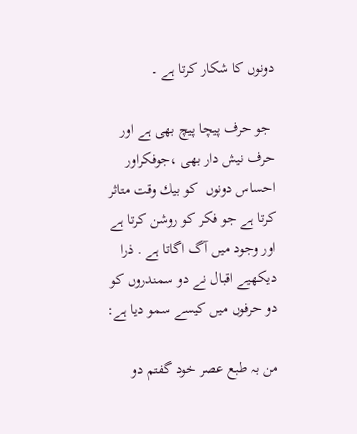دونوں کا شکار کرتا ہے ۔

 جو حرف پیچا پیچ بھی ہے اور حرف نیش دار بھی ،جوفکراور احساس دونوں  كو بيك وقت متاثر كرتا ہے جو فكر كو روشن كرتا ہے اور وجود ميں آگ اگاتا ہے . ذرا ديكھيے اقبال نے دو سمندروں كو دو حرفوں ميں كيسے سمو ديا ہے:

من بہ طبع عصر خود گفتم دو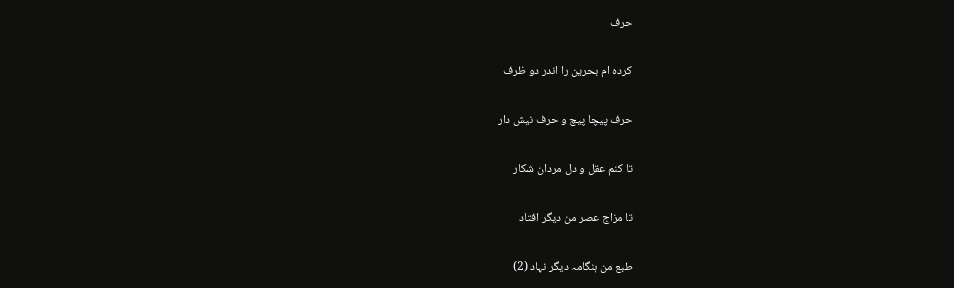حرف

كردہ ام بحرين را اندر دو ظرف

حرف پيچا پيچ و حرف نيش دار

تا كنم عقل و دل مردان شكار

تا مزاج عصر من ديگر افتاد

طبع من ہنگامہ ديگر نہاد (2)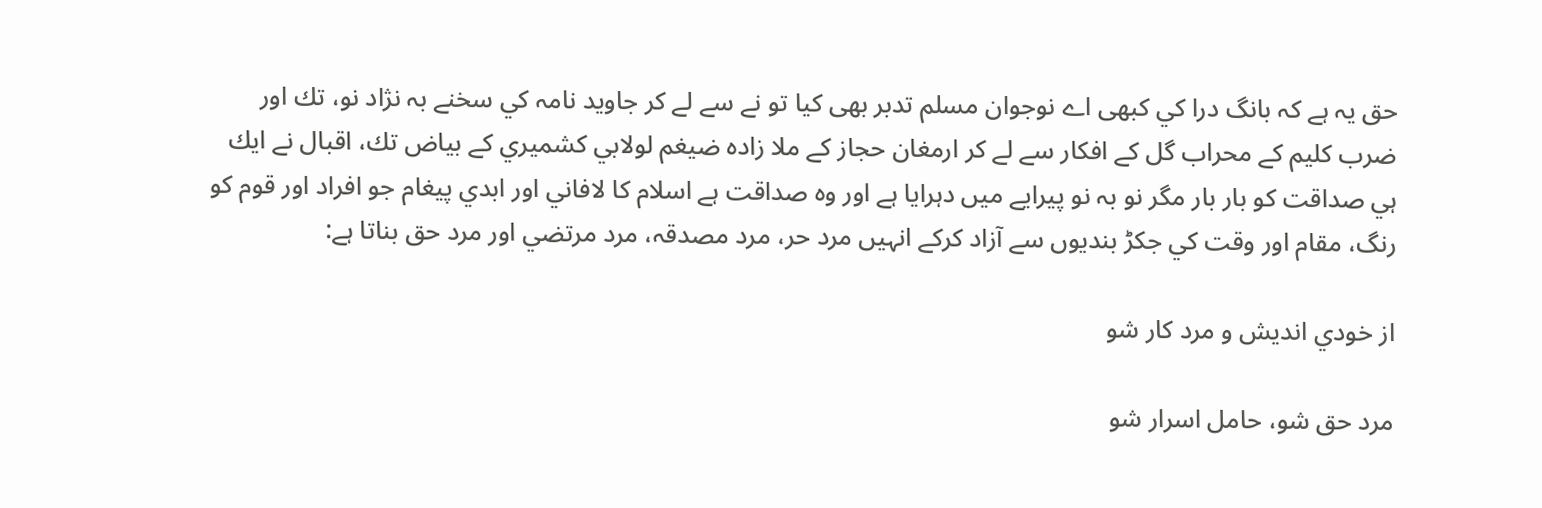حق يہ ہے كہ بانگ درا كي كبھی اے نوجوان مسلم تدبر بھی كيا تو نے سے لے كر جاويد نامہ كي سخنے بہ نژاد نو، تك اور ضرب كليم كے محراب گل كے افكار سے لے كر ارمغان حجاز كے ملا زادہ ضيغم لولابي كشميري كے بياض تك، اقبال نے ايك ہي صداقت كو بار بار مگر نو بہ نو پيرايے ميں دہرايا ہے اور وہ صداقت ہے اسلام كا لافاني اور ابدي پيغام جو افراد اور قوم كو رنگ، مقام اور وقت كي جكڑ بنديوں سے آزاد كركے انہيں مرد حر، مرد مصدقہ، مرد مرتضي اور مرد حق بناتا ہے:

از خودي انديش و مرد كار شو

مرد حق شو، حامل اسرار شو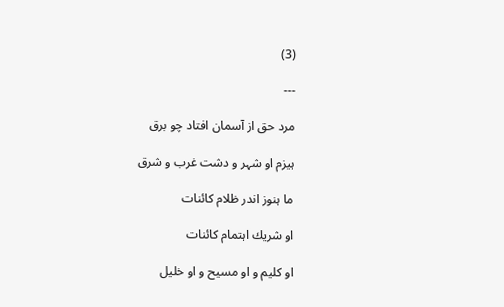(3)

---

مرد حق از آسمان افتاد چو برق

ہيزم او شہر و دشت غرب و شرق

ما ہنوز اندر ظلام كائنات

او شريك اہتمام كائنات

او كليم و او مسيح و او خليل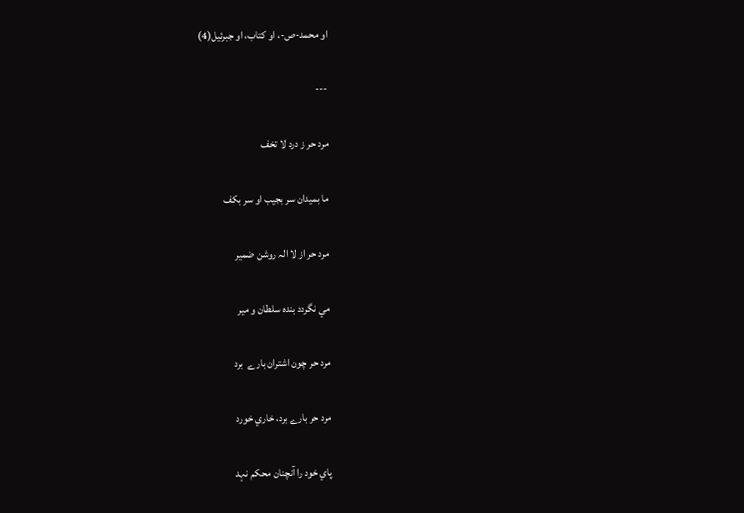او محمد-ص-، او كتاب، او جبرئيل(4)

---

مرد حر ز درد لا تخف

ما بميدان سر بجيب او سر بكف

مرد حر از لا الہ روشن ضمير

مي نگردد بندہ سلطان و مير

مرد حر چون اشتران بارے  برد

مرد حر بارے برد، خاري خورد

پاي خود را آنچنان محكم نہد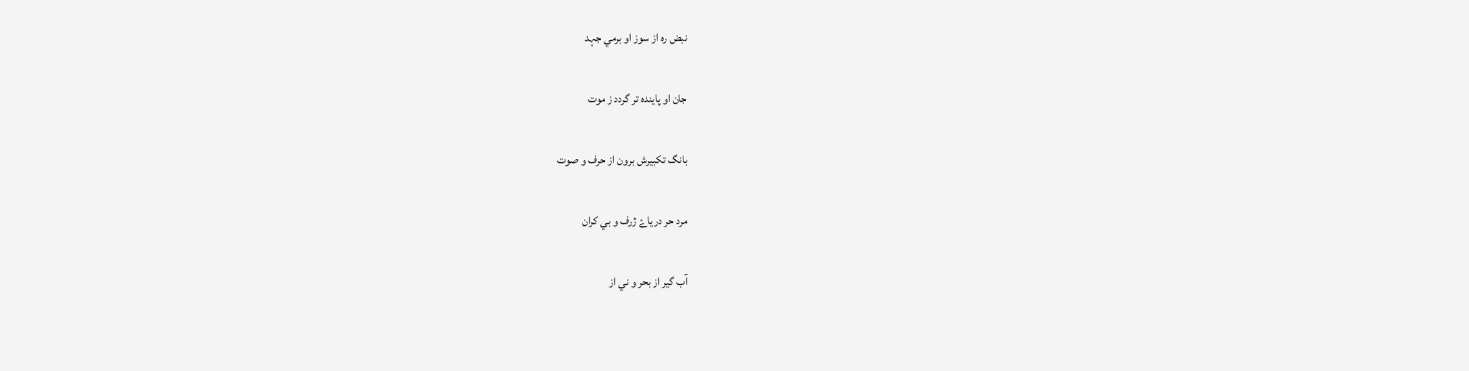نبض رہ از سوز او برمي جہد

جان او پايندہ تر گردد ز موت

بانگ تكبيرش برون از حرف و صوت

مرد حر درياۓ ژرف و بي كران

آب گير از بحر و ني از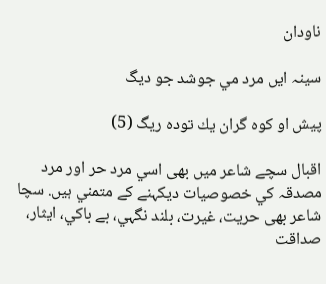ناودان

سينہ ايں مرد مي جوشد جو ديگ

پيش او كوہ گران يك تودہ ريگ (5)

اقبال سچے شاعر ميں بھی اسي مرد حر اور مرد مصدقہ كي خصوصيات ديكہنے كے متمني ہيں. سچا شاعر بھی حريت، غيرت، بلند نگہي، بے باكي، ايثار، صداقت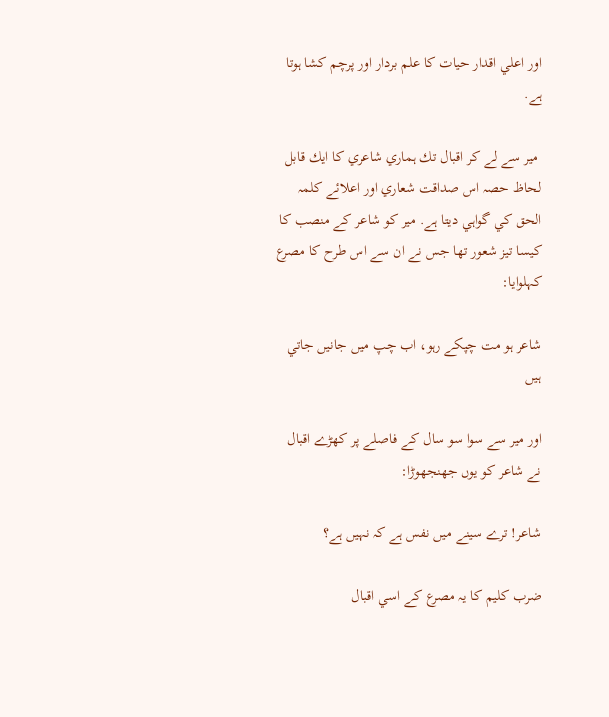اور اعلي اقدار حيات كا علم بردار اور پرچم كشا ہوتا ہے.

 مير سے لے كر اقبال تك ہماري شاعري كا ايك قابل لحاظ حصہ اس صداقت شعاري اور اعلائے كلمہ الحق كي گواہي ديتا ہے. مير كو شاعر كے منصب كا كيسا تيز شعور تھا جس نے ان سے اس طرح كا مصرع كہلوايا:

شاعر ہو مت چپكے رہو، اب چپ ميں جانيں جاتي ہيں

اور مير سے سوا سو سال كے فاصلے پر كھڑے اقبال نے شاعر كو يوں جھنجھوڑا:

شاعر! ترے سينے ميں نفس ہے كہ نہيں ہے؟

ضرب كليم كا يہ مصرع كے اسي اقبال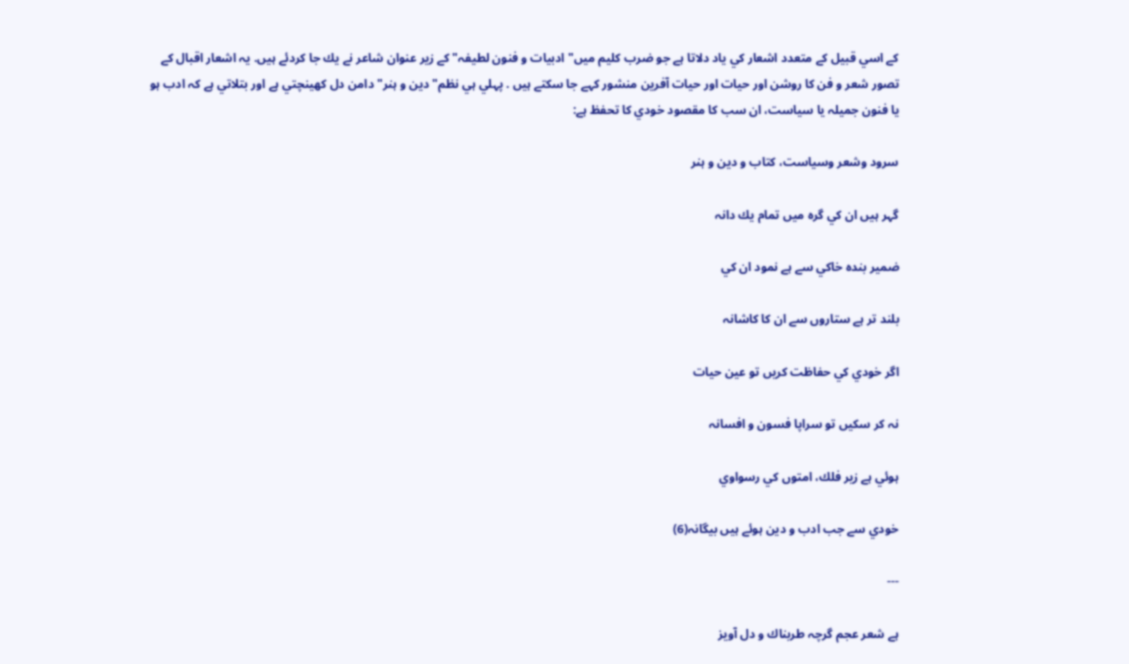كے اسي قبيل كے متعدد اشعار كي ياد دلاتا ہے جو ضرب كليم ميں"ادبيات و فنون لطيفہ" كے زير عنوان شاعر نے يك جا كردئے ہيں. يہ اشعار اقبال كے تصور شعر و فن كا روشن اور حيات اور حيات آفرين منشور كہے جا سكتے ہيں . پہلي ہي نظم" دين و ہنر" دامن دل كھينچتي ہے اور بتلاتي ہے كہ ادب ہو يا فنون جميلہ يا سياست، ان سب كا مقصود خودي كا تحفظ ہے:

سرود وشعر وسياست، كتاب و دين و ہنر

گہر ہيں ان كي گرہ ميں تمام يك دانہ

ضمير بندہ خاكي سے ہے نمود ان كي

بلند تر ہے ستاروں سے ان كا كاشانہ

اگر خودي كي حفاظت كريں تو عين حيات

نہ كر سكيں تو سراپا فسون و افسانہ

ہوئي ہے زير فلك، امتوں كي رسواوي

خودي سے جب ادب و دين ہوئے ہيں بيگانہ(6)

---

ہے شعر عجم گرچہ طربناك و دل آويز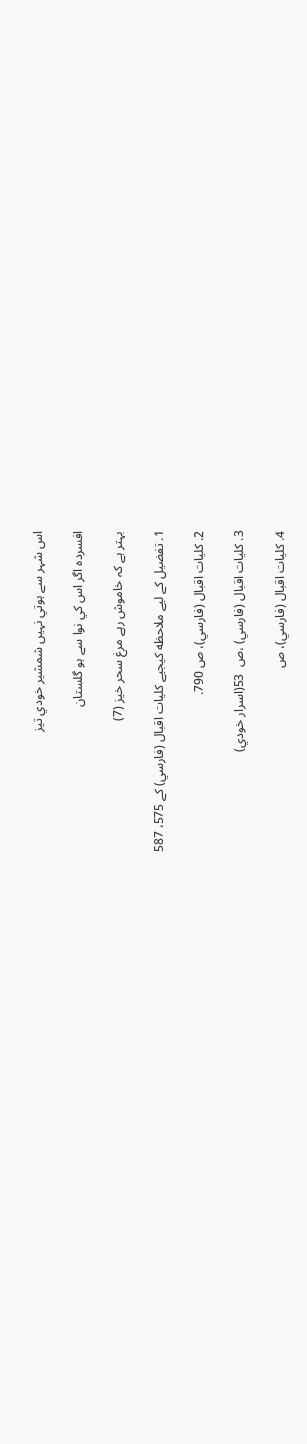اس شہر سے ہوتي نہيں شمشير خودي تيز

افسردہ اگر اس كي نوا سے ہو گلستان

بہتر ہے كہ خاموش رہے مرغ سحر خيز (7)

1. تفضيل كے ليے ملاحظه كيجيے كليات اقبال (فارسي) كے 575، 587

2. كليات اقبال (فارسي)، ص 790.

3. كليات اقبال (فارسي) ،ص  53(اسرار خودي)

4. كليات اقبال (فارسي)، ص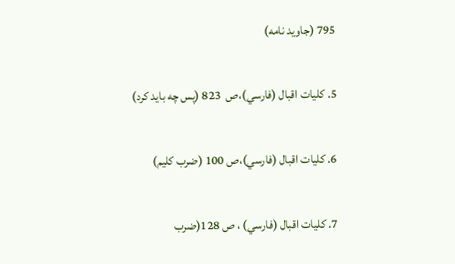795 (جاويد نامه)

5. كليات اقبال (فارسي)،ص  823 (پس چه بايد كرد)

6. كليات اقبال (فارسي)،ص 100 (ضرب كليم)

7. كليات اقبال (فارسي) ، ص 128(ضرب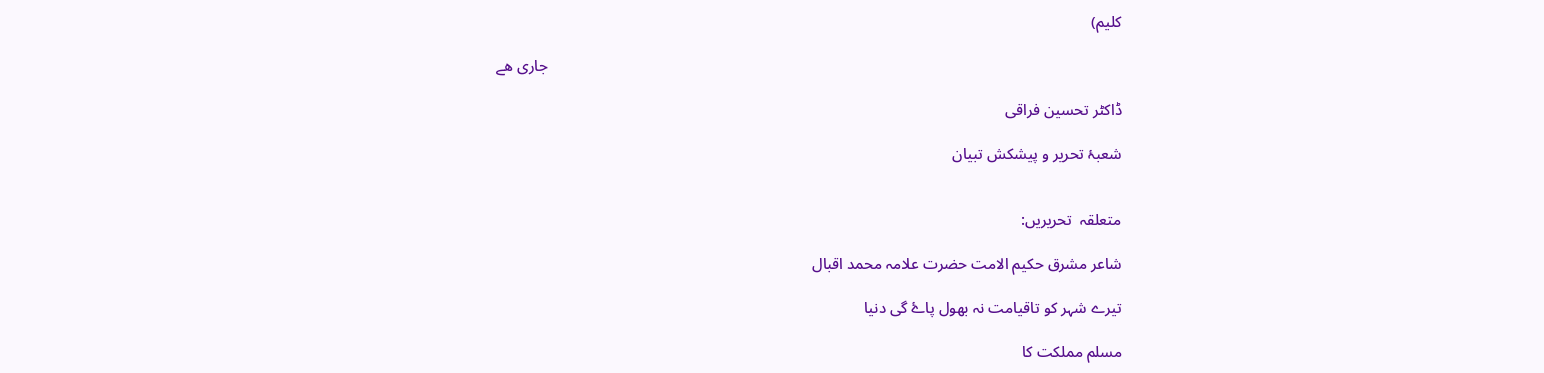كليم)

                                                                                                                                                   جاری هے

ڈاکٹر تحسین فراقی

شعبۂ تحریر و پیشکش تبیان


متعلقہ  تحریریں:

شاعر مشرق حکیم الامت حضرت علامہ محمد اقبال

تیرے شہر کو تاقیامت نہ بھول پاۓ گی دنیا

مسلم مملکت کا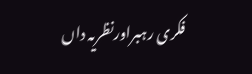فکری رہبراورنظریہ داں